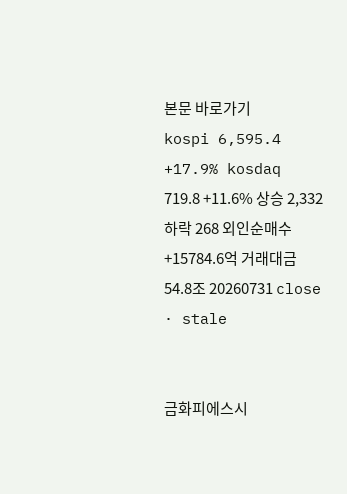본문 바로가기
kospi 6,595.4 +17.9% kosdaq 719.8 +11.6% 상승 2,332 하락 268 외인순매수 +15784.6억 거래대금 54.8조 20260731 close · stale


금화피에스시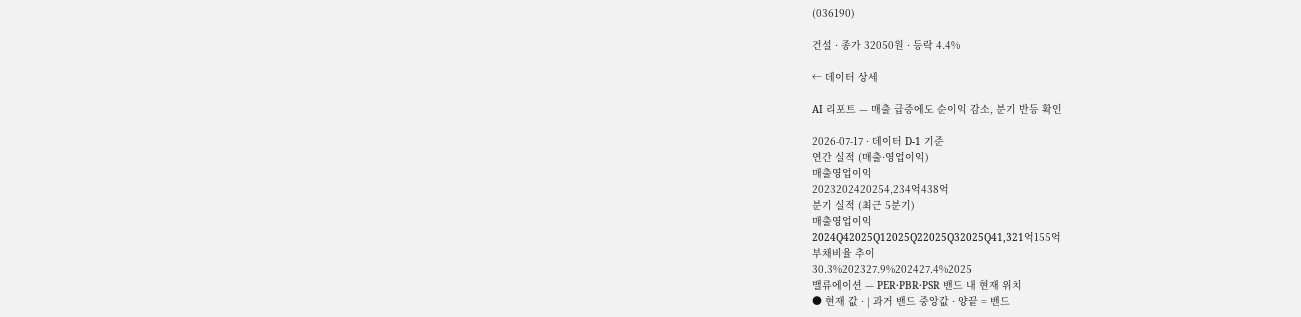(036190)

건설 · 종가 32050원 · 등락 4.4%

← 데이터 상세

AI 리포트 — 매출 급증에도 순이익 감소, 분기 반등 확인

2026-07-17 · 데이터 D-1 기준
연간 실적 (매출·영업이익)
매출영업이익
2023202420254,234억438억
분기 실적 (최근 5분기)
매출영업이익
2024Q42025Q12025Q22025Q32025Q41,321억155억
부채비율 추이
30.3%202327.9%202427.4%2025
밸류에이션 — PER·PBR·PSR 밴드 내 현재 위치
● 현재 값 · | 과거 밴드 중앙값 · 양끝 = 밴드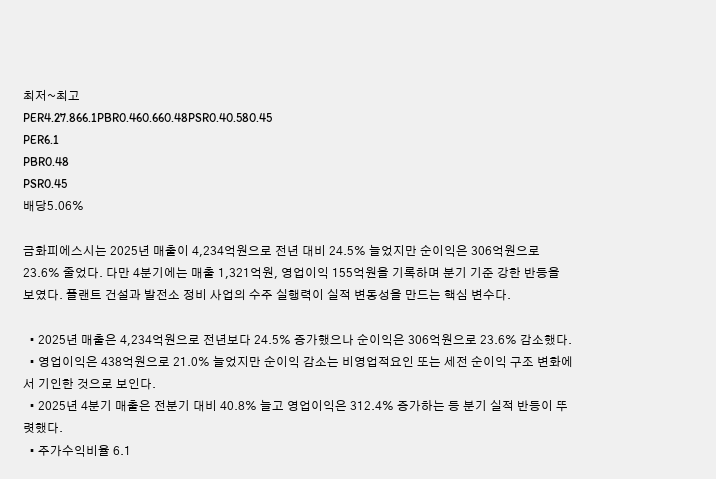최저~최고
PER4.27.866.1PBR0.460.660.48PSR0.40.580.45
PER6.1
PBR0.48
PSR0.45
배당5.06%

금화피에스시는 2025년 매출이 4,234억원으로 전년 대비 24.5% 늘었지만 순이익은 306억원으로 23.6% 줄었다. 다만 4분기에는 매출 1,321억원, 영업이익 155억원을 기록하며 분기 기준 강한 반등을 보였다. 플랜트 건설과 발전소 정비 사업의 수주 실행력이 실적 변동성을 만드는 핵심 변수다.

  • 2025년 매출은 4,234억원으로 전년보다 24.5% 증가했으나 순이익은 306억원으로 23.6% 감소했다.
  • 영업이익은 438억원으로 21.0% 늘었지만 순이익 감소는 비영업적요인 또는 세전 순이익 구조 변화에서 기인한 것으로 보인다.
  • 2025년 4분기 매출은 전분기 대비 40.8% 늘고 영업이익은 312.4% 증가하는 등 분기 실적 반등이 뚜렷했다.
  • 주가수익비율 6.1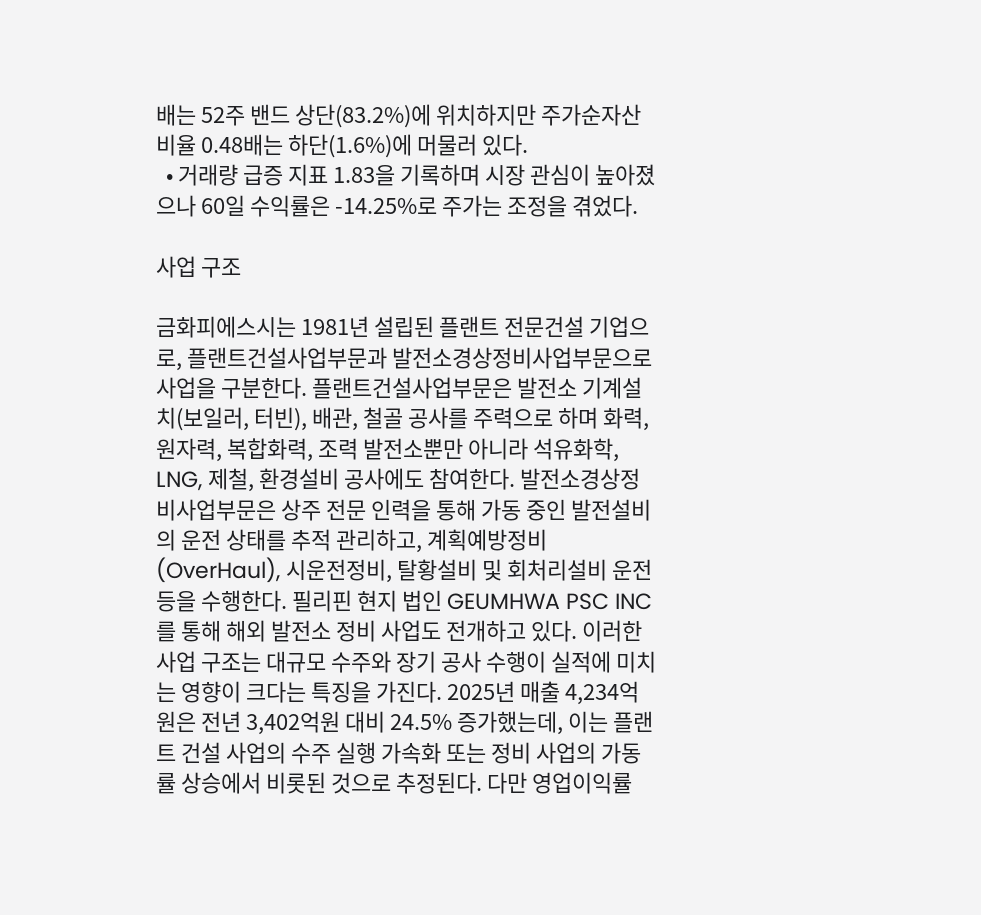배는 52주 밴드 상단(83.2%)에 위치하지만 주가순자산비율 0.48배는 하단(1.6%)에 머물러 있다.
  • 거래량 급증 지표 1.83을 기록하며 시장 관심이 높아졌으나 60일 수익률은 -14.25%로 주가는 조정을 겪었다.

사업 구조

금화피에스시는 1981년 설립된 플랜트 전문건설 기업으로, 플랜트건설사업부문과 발전소경상정비사업부문으로 사업을 구분한다. 플랜트건설사업부문은 발전소 기계설치(보일러, 터빈), 배관, 철골 공사를 주력으로 하며 화력, 원자력, 복합화력, 조력 발전소뿐만 아니라 석유화학, LNG, 제철, 환경설비 공사에도 참여한다. 발전소경상정비사업부문은 상주 전문 인력을 통해 가동 중인 발전설비의 운전 상태를 추적 관리하고, 계획예방정비(OverHaul), 시운전정비, 탈황설비 및 회처리설비 운전 등을 수행한다. 필리핀 현지 법인 GEUMHWA PSC INC를 통해 해외 발전소 정비 사업도 전개하고 있다. 이러한 사업 구조는 대규모 수주와 장기 공사 수행이 실적에 미치는 영향이 크다는 특징을 가진다. 2025년 매출 4,234억원은 전년 3,402억원 대비 24.5% 증가했는데, 이는 플랜트 건설 사업의 수주 실행 가속화 또는 정비 사업의 가동률 상승에서 비롯된 것으로 추정된다. 다만 영업이익률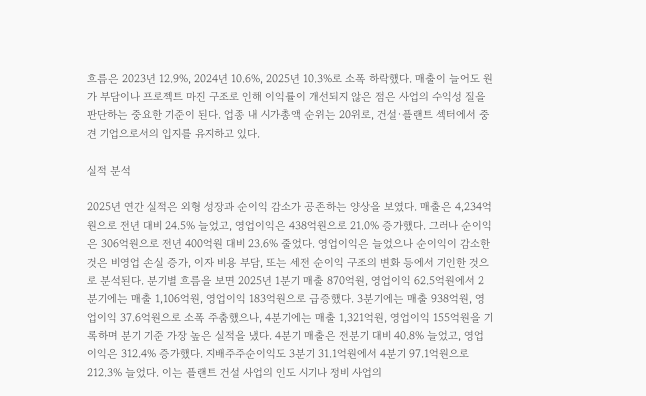흐름은 2023년 12.9%, 2024년 10.6%, 2025년 10.3%로 소폭 하락했다. 매출이 늘어도 원가 부담이나 프로젝트 마진 구조로 인해 이익률이 개선되지 않은 점은 사업의 수익성 질을 판단하는 중요한 기준이 된다. 업종 내 시가총액 순위는 20위로, 건설·플랜트 섹터에서 중견 기업으로서의 입지를 유지하고 있다.

실적 분석

2025년 연간 실적은 외형 성장과 순이익 감소가 공존하는 양상을 보였다. 매출은 4,234억원으로 전년 대비 24.5% 늘었고, 영업이익은 438억원으로 21.0% 증가했다. 그러나 순이익은 306억원으로 전년 400억원 대비 23.6% 줄었다. 영업이익은 늘었으나 순이익이 감소한 것은 비영업 손실 증가, 이자 비용 부담, 또는 세전 순이익 구조의 변화 등에서 기인한 것으로 분석된다. 분기별 흐름을 보면 2025년 1분기 매출 870억원, 영업이익 62.5억원에서 2분기에는 매출 1,106억원, 영업이익 183억원으로 급증했다. 3분기에는 매출 938억원, 영업이익 37.6억원으로 소폭 주춤했으나, 4분기에는 매출 1,321억원, 영업이익 155억원을 기록하며 분기 기준 가장 높은 실적을 냈다. 4분기 매출은 전분기 대비 40.8% 늘었고, 영업이익은 312.4% 증가했다. 지배주주순이익도 3분기 31.1억원에서 4분기 97.1억원으로 212.3% 늘었다. 이는 플랜트 건설 사업의 인도 시기나 정비 사업의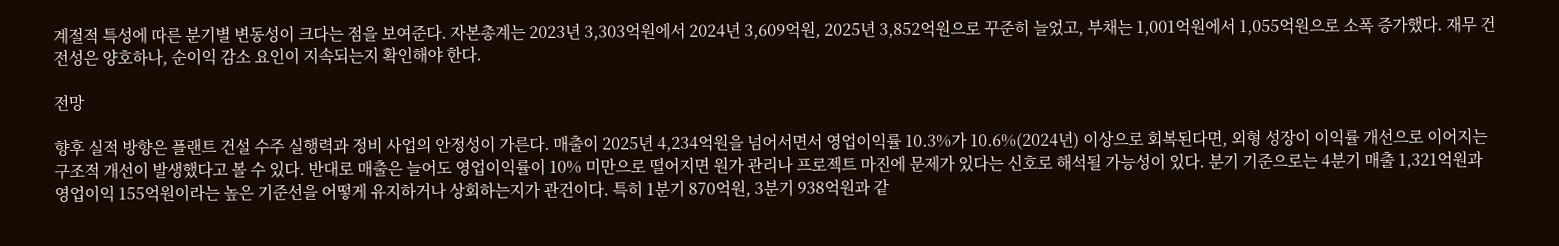계절적 특성에 따른 분기별 변동성이 크다는 점을 보여준다. 자본총계는 2023년 3,303억원에서 2024년 3,609억원, 2025년 3,852억원으로 꾸준히 늘었고, 부채는 1,001억원에서 1,055억원으로 소폭 증가했다. 재무 건전성은 양호하나, 순이익 감소 요인이 지속되는지 확인해야 한다.

전망

향후 실적 방향은 플랜트 건설 수주 실행력과 정비 사업의 안정성이 가른다. 매출이 2025년 4,234억원을 넘어서면서 영업이익률 10.3%가 10.6%(2024년) 이상으로 회복된다면, 외형 성장이 이익률 개선으로 이어지는 구조적 개선이 발생했다고 볼 수 있다. 반대로 매출은 늘어도 영업이익률이 10% 미만으로 떨어지면 원가 관리나 프로젝트 마진에 문제가 있다는 신호로 해석될 가능성이 있다. 분기 기준으로는 4분기 매출 1,321억원과 영업이익 155억원이라는 높은 기준선을 어떻게 유지하거나 상회하는지가 관건이다. 특히 1분기 870억원, 3분기 938억원과 같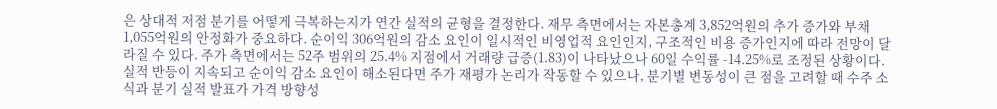은 상대적 저점 분기를 어떻게 극복하는지가 연간 실적의 균형을 결정한다. 재무 측면에서는 자본총계 3,852억원의 추가 증가와 부채 1,055억원의 안정화가 중요하다. 순이익 306억원의 감소 요인이 일시적인 비영업적 요인인지, 구조적인 비용 증가인지에 따라 전망이 달라질 수 있다. 주가 측면에서는 52주 범위의 25.4% 지점에서 거래량 급증(1.83)이 나타났으나 60일 수익률 -14.25%로 조정된 상황이다. 실적 반등이 지속되고 순이익 감소 요인이 해소된다면 주가 재평가 논리가 작동할 수 있으나, 분기별 변동성이 큰 점을 고려할 때 수주 소식과 분기 실적 발표가 가격 방향성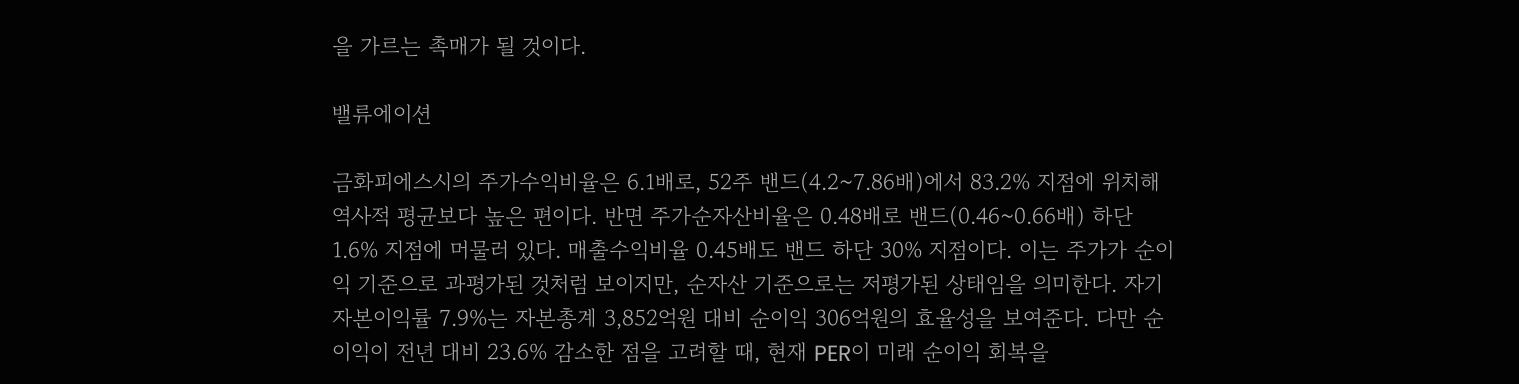을 가르는 촉매가 될 것이다.

밸류에이션

금화피에스시의 주가수익비율은 6.1배로, 52주 밴드(4.2~7.86배)에서 83.2% 지점에 위치해 역사적 평균보다 높은 편이다. 반면 주가순자산비율은 0.48배로 밴드(0.46~0.66배) 하단 1.6% 지점에 머물러 있다. 매출수익비율 0.45배도 밴드 하단 30% 지점이다. 이는 주가가 순이익 기준으로 과평가된 것처럼 보이지만, 순자산 기준으로는 저평가된 상태임을 의미한다. 자기자본이익률 7.9%는 자본총계 3,852억원 대비 순이익 306억원의 효율성을 보여준다. 다만 순이익이 전년 대비 23.6% 감소한 점을 고려할 때, 현재 PER이 미래 순이익 회복을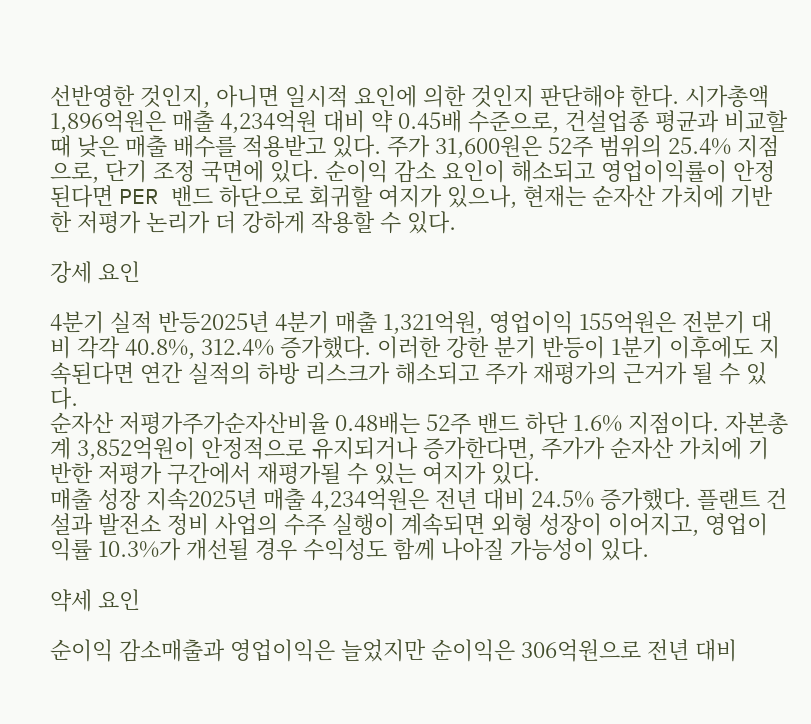선반영한 것인지, 아니면 일시적 요인에 의한 것인지 판단해야 한다. 시가총액 1,896억원은 매출 4,234억원 대비 약 0.45배 수준으로, 건설업종 평균과 비교할 때 낮은 매출 배수를 적용받고 있다. 주가 31,600원은 52주 범위의 25.4% 지점으로, 단기 조정 국면에 있다. 순이익 감소 요인이 해소되고 영업이익률이 안정된다면 PER 밴드 하단으로 회귀할 여지가 있으나, 현재는 순자산 가치에 기반한 저평가 논리가 더 강하게 작용할 수 있다.

강세 요인

4분기 실적 반등2025년 4분기 매출 1,321억원, 영업이익 155억원은 전분기 대비 각각 40.8%, 312.4% 증가했다. 이러한 강한 분기 반등이 1분기 이후에도 지속된다면 연간 실적의 하방 리스크가 해소되고 주가 재평가의 근거가 될 수 있다.
순자산 저평가주가순자산비율 0.48배는 52주 밴드 하단 1.6% 지점이다. 자본총계 3,852억원이 안정적으로 유지되거나 증가한다면, 주가가 순자산 가치에 기반한 저평가 구간에서 재평가될 수 있는 여지가 있다.
매출 성장 지속2025년 매출 4,234억원은 전년 대비 24.5% 증가했다. 플랜트 건설과 발전소 정비 사업의 수주 실행이 계속되면 외형 성장이 이어지고, 영업이익률 10.3%가 개선될 경우 수익성도 함께 나아질 가능성이 있다.

약세 요인

순이익 감소매출과 영업이익은 늘었지만 순이익은 306억원으로 전년 대비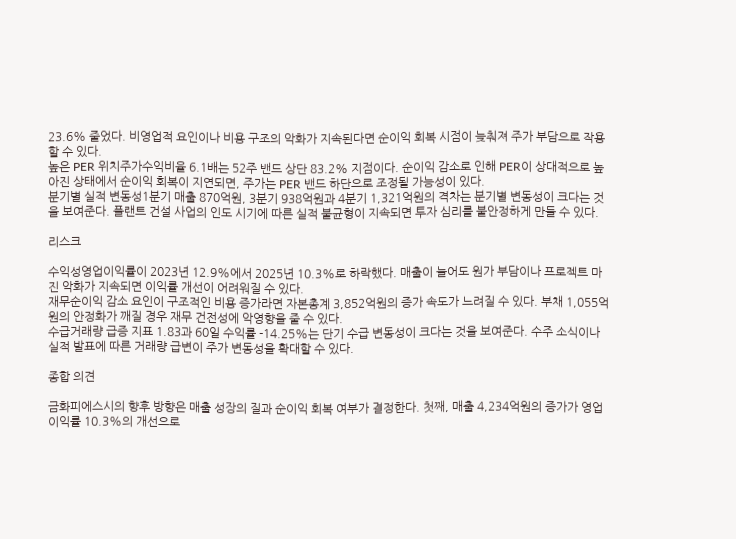23.6% 줄었다. 비영업적 요인이나 비용 구조의 악화가 지속된다면 순이익 회복 시점이 늦춰져 주가 부담으로 작용할 수 있다.
높은 PER 위치주가수익비율 6.1배는 52주 밴드 상단 83.2% 지점이다. 순이익 감소로 인해 PER이 상대적으로 높아진 상태에서 순이익 회복이 지연되면, 주가는 PER 밴드 하단으로 조정될 가능성이 있다.
분기별 실적 변동성1분기 매출 870억원, 3분기 938억원과 4분기 1,321억원의 격차는 분기별 변동성이 크다는 것을 보여준다. 플랜트 건설 사업의 인도 시기에 따른 실적 불균형이 지속되면 투자 심리를 불안정하게 만들 수 있다.

리스크

수익성영업이익률이 2023년 12.9%에서 2025년 10.3%로 하락했다. 매출이 늘어도 원가 부담이나 프로젝트 마진 악화가 지속되면 이익률 개선이 어려워질 수 있다.
재무순이익 감소 요인이 구조적인 비용 증가라면 자본총계 3,852억원의 증가 속도가 느려질 수 있다. 부채 1,055억원의 안정화가 깨질 경우 재무 건전성에 악영향을 줄 수 있다.
수급거래량 급증 지표 1.83과 60일 수익률 -14.25%는 단기 수급 변동성이 크다는 것을 보여준다. 수주 소식이나 실적 발표에 따른 거래량 급변이 주가 변동성을 확대할 수 있다.

종합 의견

금화피에스시의 향후 방향은 매출 성장의 질과 순이익 회복 여부가 결정한다. 첫째, 매출 4,234억원의 증가가 영업이익률 10.3%의 개선으로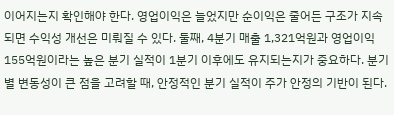이어지는지 확인해야 한다. 영업이익은 늘었지만 순이익은 줄어든 구조가 지속되면 수익성 개선은 미뤄질 수 있다. 둘째, 4분기 매출 1,321억원과 영업이익 155억원이라는 높은 분기 실적이 1분기 이후에도 유지되는지가 중요하다. 분기별 변동성이 큰 점을 고려할 때, 안정적인 분기 실적이 주가 안정의 기반이 된다.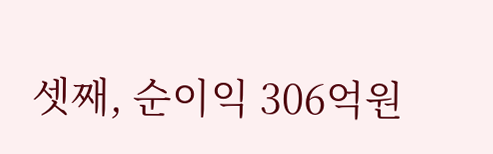셋째, 순이익 306억원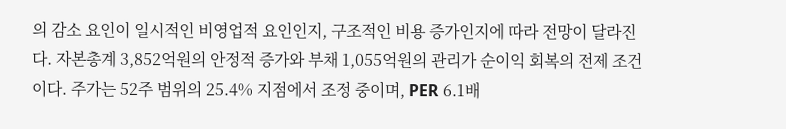의 감소 요인이 일시적인 비영업적 요인인지, 구조적인 비용 증가인지에 따라 전망이 달라진다. 자본총계 3,852억원의 안정적 증가와 부채 1,055억원의 관리가 순이익 회복의 전제 조건이다. 주가는 52주 범위의 25.4% 지점에서 조정 중이며, PER 6.1배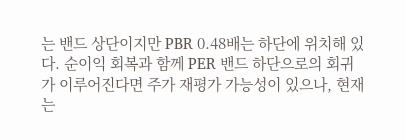는 밴드 상단이지만 PBR 0.48배는 하단에 위치해 있다. 순이익 회복과 함께 PER 밴드 하단으로의 회귀가 이루어진다면 주가 재평가 가능성이 있으나, 현재는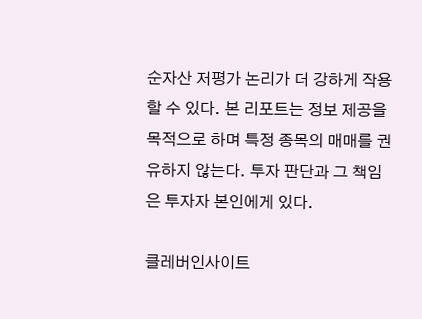순자산 저평가 논리가 더 강하게 작용할 수 있다. 본 리포트는 정보 제공을 목적으로 하며 특정 종목의 매매를 권유하지 않는다. 투자 판단과 그 책임은 투자자 본인에게 있다.

클레버인사이트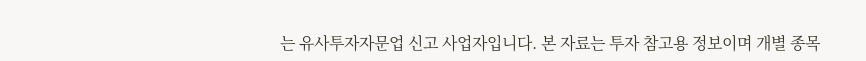는 유사투자자문업 신고 사업자입니다. 본 자료는 투자 참고용 정보이며 개별 종목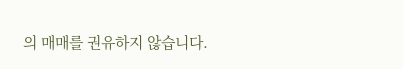의 매매를 권유하지 않습니다.